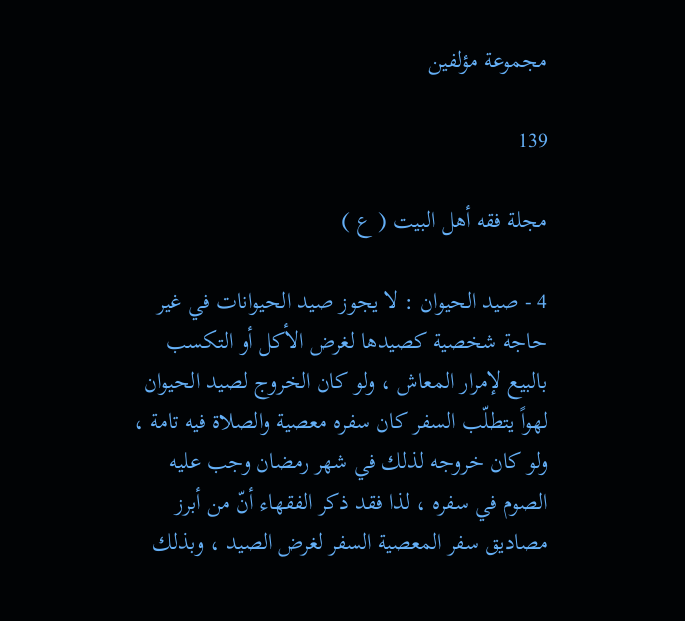مجموعة مؤلفين

139

مجلة فقه أهل البيت ( ع )

4 - صيد الحيوان : لا يجوز صيد الحيوانات في غير حاجة شخصية كصيدها لغرض الأكل أو التكسب بالبيع لإمرار المعاش ، ولو كان الخروج لصيد الحيوان لهواً يتطلّب السفر كان سفره معصية والصلاة فيه تامة ، ولو كان خروجه لذلك في شهر رمضان وجب عليه الصوم في سفره ، لذا فقد ذكر الفقهاء أنّ من أبرز مصاديق سفر المعصية السفر لغرض الصيد ، وبذلك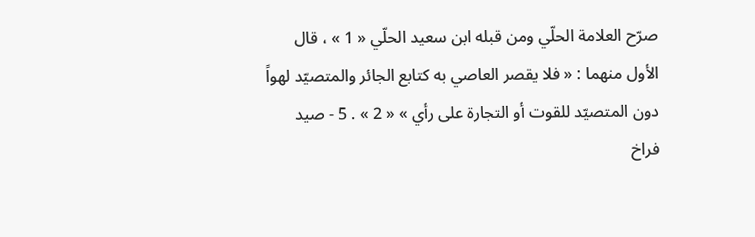صرّح العلامة الحلّي ومن قبله ابن سعيد الحلّي « 1 » ، قال الأول منهما : « فلا يقصر العاصي به كتابع الجائر والمتصيّد لهواً دون المتصيّد للقوت أو التجارة على رأي » « 2 » . 5 - صيد فراخ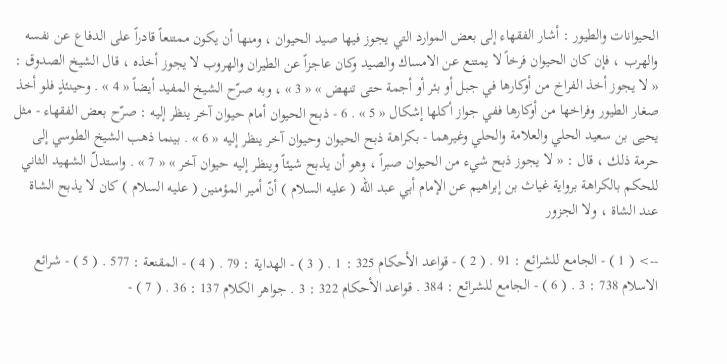الحيوانات والطيور : أشار الفقهاء إلى بعض الموارد التي يجوز فيها صيد الحيوان ، ومنها أن يكون ممتنعاً قادراً على الدفاع عن نفسه والهرب ، فإن كان الحيوان فرخاً لا يمتنع عن الامساك والصيد وكان عاجزاً عن الطيران والهروب لا يجوز أخذه ، قال الشيخ الصدوق : « لا يجوز أخذ الفراخ من أوكارها في جبل أو بئر أو أجمة حتى تنهض » « 3 » ، وبه صرّح الشيخ المفيد أيضاً « 4 » . وحينئذٍ فلو أخذ صغار الطيور وفراخها من أوكارها ففي جواز أكلها إشكال « 5 » . 6 - ذبح الحيوان أمام حيوان آخر ينظر إليه : صرّح بعض الفقهاء - مثل يحيى بن سعيد الحلي والعلامة والحلي وغيرهما - بكراهة ذبح الحيوان وحيوان آخر ينظر إليه « 6 » . بينما ذهب الشيخ الطوسي إلى حرمة ذلك ، قال : « لا يجوز ذبح شيء من الحيوان صبراً ، وهو أن يذبح شيئاً وينظر إليه حيوان آخر » « 7 » . واستدلّ الشهيد الثاني للحكم بالكراهة برواية غياث بن إبراهيم عن الإمام أبي عبد الله ( عليه السلام ) أنّ أمير المؤمنين ( عليه السلام ) كان لا يذبح الشاة عند الشاة ، ولا الجزور

--> ( 1 ) - الجامع للشرائع : 91 . ( 2 ) - قواعد الأحكام 325 : 1 . ( 3 ) - الهداية : 79 . ( 4 ) - المقنعة : 577 . ( 5 ) - شرائع الاسلام 738 : 3 . ( 6 ) - الجامع للشرائع : 384 . قواعد الأحكام 322 : 3 . جواهر الكلام 137 : 36 . ( 7 ) -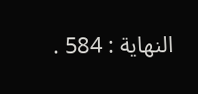النهاية : 584 .